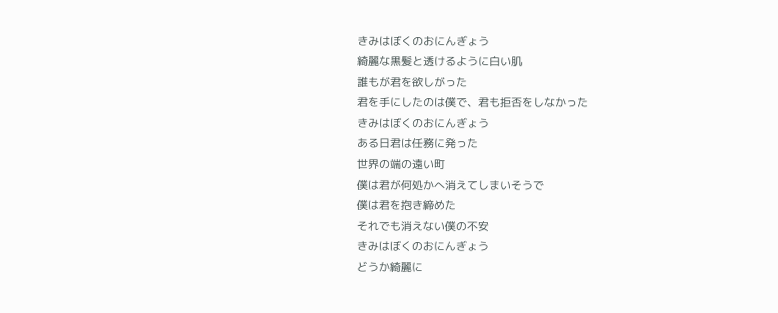きみはぼくのおにんぎょう
綺麗な黒髪と透けるように白い肌
誰もが君を欲しがった
君を手にしたのは僕で、君も拒否をしなかった
きみはぼくのおにんぎょう
ある日君は任務に発った
世界の端の遠い町
僕は君が何処かへ消えてしまいそうで
僕は君を抱き締めた
それでも消えない僕の不安
きみはぼくのおにんぎょう
どうか綺麗に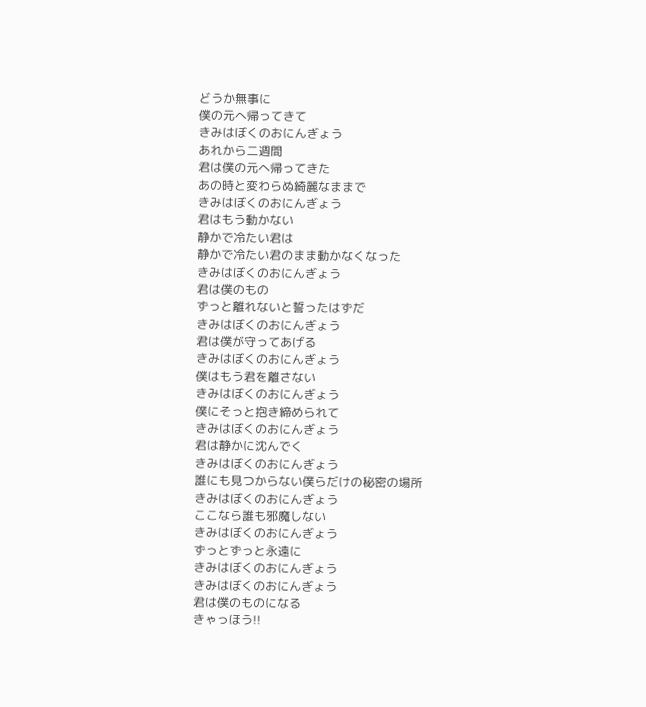どうか無事に
僕の元へ帰ってきて
きみはぼくのおにんぎょう
あれから二週間
君は僕の元へ帰ってきた
あの時と変わらぬ綺麗なままで
きみはぼくのおにんぎょう
君はもう動かない
静かで冷たい君は
静かで冷たい君のまま動かなくなった
きみはぼくのおにんぎょう
君は僕のもの
ずっと離れないと誓ったはずだ
きみはぼくのおにんぎょう
君は僕が守ってあげる
きみはぼくのおにんぎょう
僕はもう君を離さない
きみはぼくのおにんぎょう
僕にそっと抱き締められて
きみはぼくのおにんぎょう
君は静かに沈んでく
きみはぼくのおにんぎょう
誰にも見つからない僕らだけの秘密の場所
きみはぼくのおにんぎょう
ここなら誰も邪魔しない
きみはぼくのおにんぎょう
ずっとずっと永遠に
きみはぼくのおにんぎょう
きみはぼくのおにんぎょう
君は僕のものになる
きゃっほう!!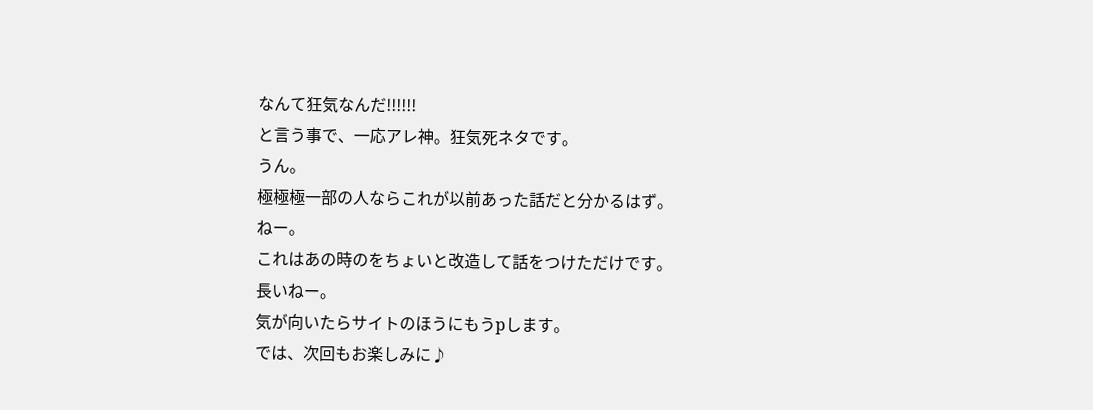なんて狂気なんだ!!!!!!
と言う事で、一応アレ神。狂気死ネタです。
うん。
極極極一部の人ならこれが以前あった話だと分かるはず。
ねー。
これはあの時のをちょいと改造して話をつけただけです。
長いねー。
気が向いたらサイトのほうにもうpします。
では、次回もお楽しみに♪